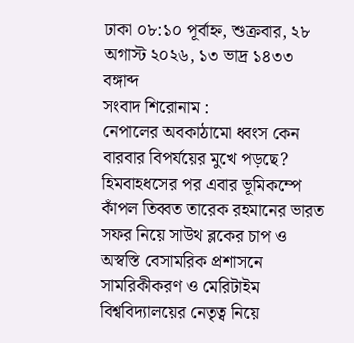ঢাকা ০৮:১০ পূর্বাহ্ন, শুক্রবার, ২৮ অগাস্ট ২০২৬, ১৩ ভাদ্র ১৪৩৩ বঙ্গাব্দ
সংবাদ শিরোনাম :
নেপালের অবকাঠামো ধ্বংস কেন বারবার বিপর্যয়ের মুখে পড়ছে? হিমবাহধসের পর এবার ভূমিকম্পে কাঁপল তিব্বত তারেক রহমানের ভারত সফর নিয়ে সাউথ ব্লকের চাপ ও অস্বস্তি বেসামরিক প্রশাসনে সামরিকীকরণ ও মেরিটাইম বিশ্ববিদ্যালয়ের নেতৃত্ব নিয়ে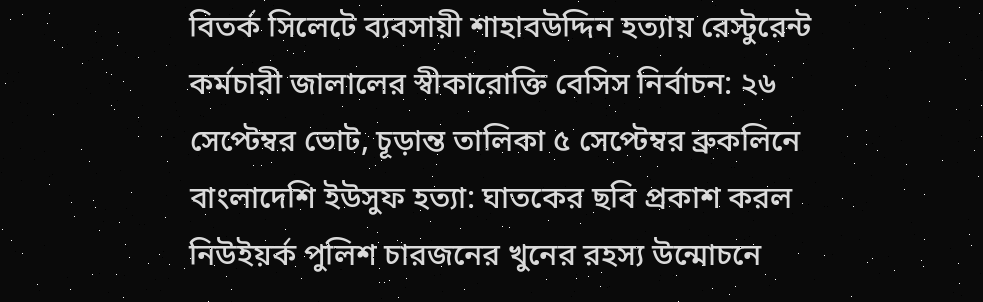বিতর্ক সিলেটে ব্যবসায়ী শাহাবউদ্দিন হত্যায় রেস্টুরেন্ট কর্মচারী জালালের স্বীকারোক্তি বেসিস নির্বাচন: ২৬ সেপ্টেম্বর ভোট, চূড়ান্ত তালিকা ৫ সেপ্টেম্বর ব্রুকলিনে বাংলাদেশি ইউসুফ হত্যা: ঘাতকের ছবি প্রকাশ করল নিউইয়র্ক পুলিশ চারজনের খুনের রহস্য উন্মোচনে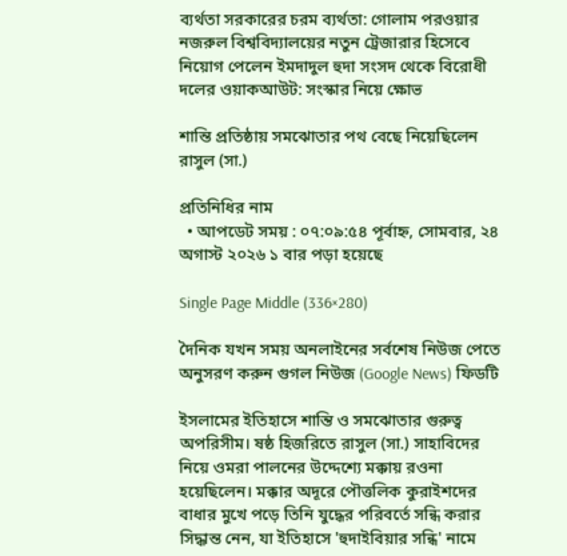ব্যর্থতা সরকারের চরম ব্যর্থতা: গোলাম পরওয়ার নজরুল বিশ্ববিদ্যালয়ের নতুন ট্রেজারার হিসেবে নিয়োগ পেলেন ইমদাদুল হুদা সংসদ থেকে বিরোধী দলের ওয়াকআউট: সংস্কার নিয়ে ক্ষোভ

শান্তি প্রতিষ্ঠায় সমঝোতার পথ বেছে নিয়েছিলেন রাসুল (সা.)

প্রতিনিধির নাম
  • আপডেট সময় : ০৭:০৯:৫৪ পূর্বাহ্ন, সোমবার, ২৪ অগাস্ট ২০২৬ ১ বার পড়া হয়েছে

Single Page Middle (336×280)

দৈনিক যখন সময় অনলাইনের সর্বশেষ নিউজ পেতে অনুসরণ করুন গুগল নিউজ (Google News) ফিডটি

ইসলামের ইতিহাসে শান্তি ও সমঝোতার গুরুত্ব অপরিসীম। ষষ্ঠ হিজরিতে রাসুল (সা.) সাহাবিদের নিয়ে ওমরা পালনের উদ্দেশ্যে মক্কায় রওনা হয়েছিলেন। মক্কার অদূরে পৌত্তলিক কুরাইশদের বাধার মুখে পড়ে তিনি যুদ্ধের পরিবর্তে সন্ধি করার সিদ্ধান্ত নেন, যা ইতিহাসে 'হুদাইবিয়ার সন্ধি' নামে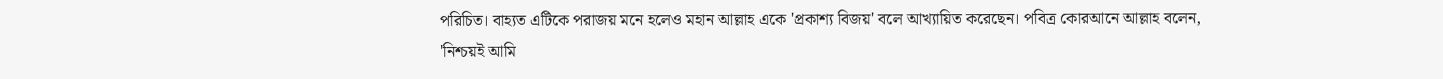পরিচিত। বাহ্যত এটিকে পরাজয় মনে হলেও মহান আল্লাহ একে 'প্রকাশ্য বিজয়' বলে আখ্যায়িত করেছেন। পবিত্র কোরআনে আল্লাহ বলেন, 'নিশ্চয়ই আমি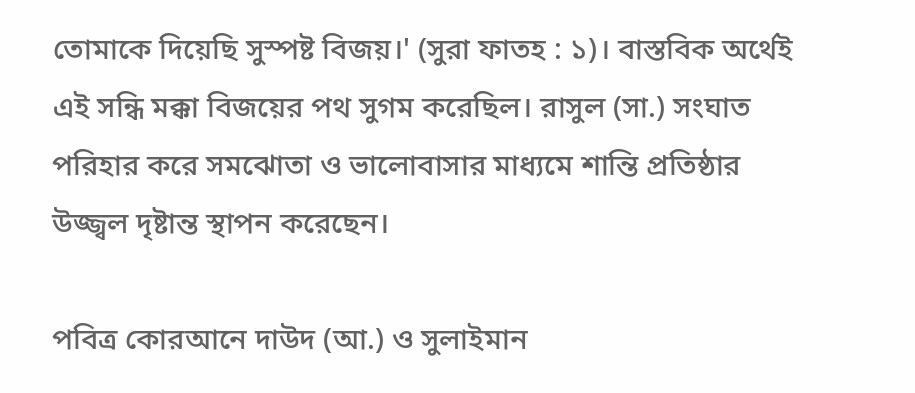তোমাকে দিয়েছি সুস্পষ্ট বিজয়।' (সুরা ফাতহ : ১)। বাস্তবিক অর্থেই এই সন্ধি মক্কা বিজয়ের পথ সুগম করেছিল। রাসুল (সা.) সংঘাত পরিহার করে সমঝোতা ও ভালোবাসার মাধ্যমে শান্তি প্রতিষ্ঠার উজ্জ্বল দৃষ্টান্ত স্থাপন করেছেন।

পবিত্র কোরআনে দাউদ (আ.) ও সুলাইমান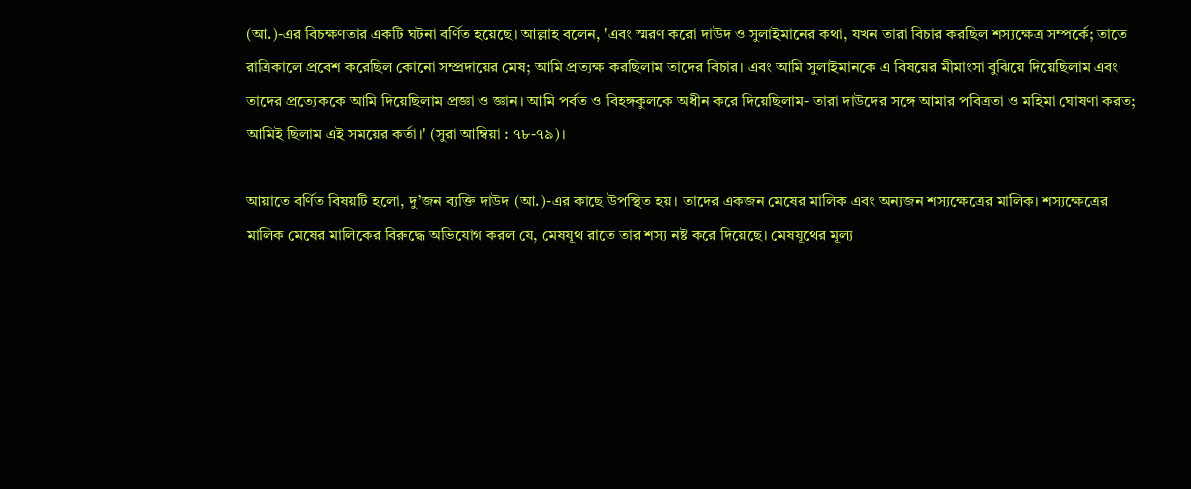(আ.)-এর বিচক্ষণতার একটি ঘটনা বর্ণিত হয়েছে। আল্লাহ বলেন, 'এবং স্মরণ করো দাউদ ও সুলাইমানের কথা, যখন তারা বিচার করছিল শস্যক্ষেত্র সম্পর্কে; তাতে রাত্রিকালে প্রবেশ করেছিল কোনো সম্প্রদায়ের মেষ; আমি প্রত্যক্ষ করছিলাম তাদের বিচার। এবং আমি সুলাইমানকে এ বিষয়ের মীমাংসা বুঝিয়ে দিয়েছিলাম এবং তাদের প্রত্যেককে আমি দিয়েছিলাম প্রজ্ঞা ও জ্ঞান। আমি পর্বত ও বিহঙ্গকুলকে অধীন করে দিয়েছিলাম- তারা দাউদের সঙ্গে আমার পবিত্রতা ও মহিমা ঘোষণা করত; আমিই ছিলাম এই সময়ের কর্তা।' (সুরা আম্বিয়া : ৭৮-৭৯)।

আয়াতে বর্ণিত বিষয়টি হলো, দু’জন ব্যক্তি দাউদ (আ.)-এর কাছে উপস্থিত হয়। তাদের একজন মেষের মালিক এবং অন্যজন শস্যক্ষেত্রের মালিক। শস্যক্ষেত্রের মালিক মেষের মালিকের বিরুদ্ধে অভিযোগ করল যে, মেষযূথ রাতে তার শস্য নষ্ট করে দিয়েছে। মেষযূথের মূল্য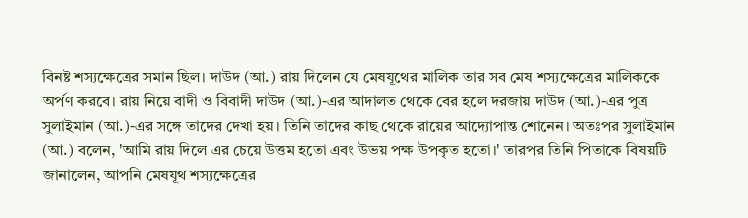বিনষ্ট শস্যক্ষেত্রের সমান ছিল। দাউদ (আ.) রায় দিলেন যে মেষযূথের মালিক তার সব মেষ শস্যক্ষেত্রের মালিককে অর্পণ করবে। রায় নিয়ে বাদী ও বিবাদী দাউদ (আ.)-এর আদালত থেকে বের হলে দরজায় দাউদ (আ.)-এর পুত্র সুলাইমান (আ.)-এর সঙ্গে তাদের দেখা হয়। তিনি তাদের কাছ থেকে রায়ের আদ্যোপান্ত শোনেন। অতঃপর সুলাইমান (আ.) বলেন, 'আমি রায় দিলে এর চেয়ে উত্তম হতো এবং উভয় পক্ষ উপকৃত হতো।' তারপর তিনি পিতাকে বিষয়টি জানালেন, আপনি মেষযূথ শস্যক্ষেত্রের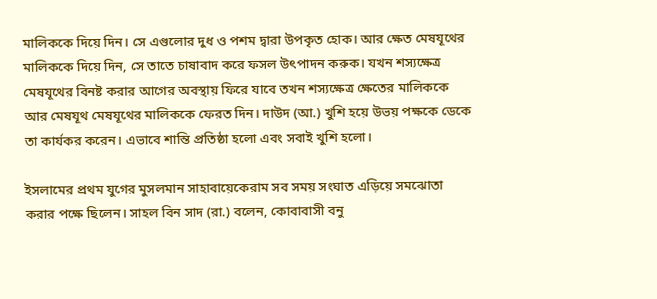মালিককে দিয়ে দিন। সে এগুলোর দুধ ও পশম দ্বারা উপকৃত হোক। আর ক্ষেত মেষযূথের মালিককে দিয়ে দিন, সে তাতে চাষাবাদ করে ফসল উৎপাদন করুক। যখন শস্যক্ষেত্র মেষযূথের বিনষ্ট করার আগের অবস্থায় ফিরে যাবে তখন শস্যক্ষেত্র ক্ষেতের মালিককে আর মেষযূথ মেষযূথের মালিককে ফেরত দিন। দাউদ (আ.) খুশি হয়ে উভয় পক্ষকে ডেকে তা কার্যকর করেন। এভাবে শান্তি প্রতিষ্ঠা হলো এবং সবাই খুশি হলো।

ইসলামের প্রথম যুগের মুসলমান সাহাবায়েকেরাম সব সময় সংঘাত এড়িয়ে সমঝোতা করার পক্ষে ছিলেন। সাহল বিন সাদ (রা.) বলেন, কোবাবাসী বনু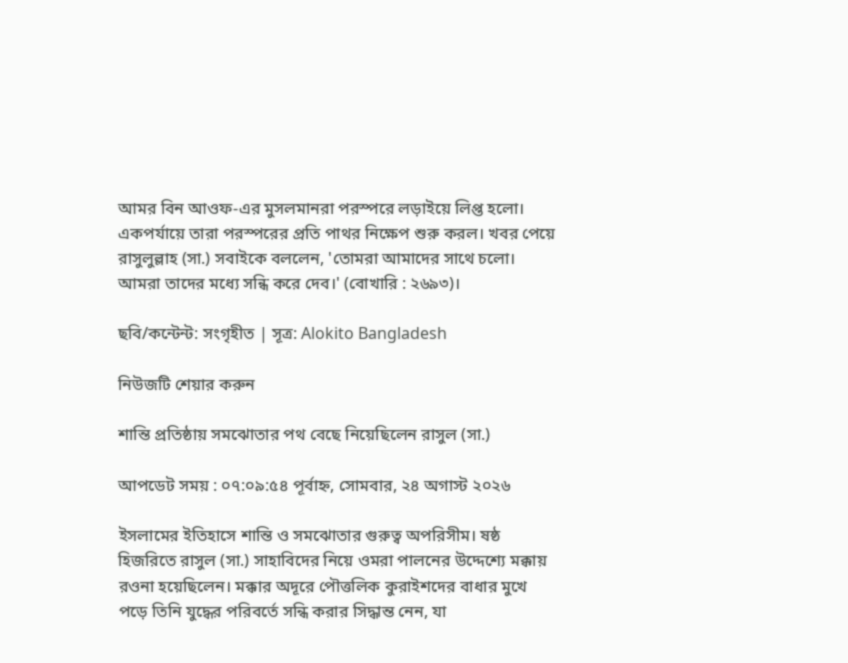আমর বিন আওফ-এর মুসলমানরা পরস্পরে লড়াইয়ে লিপ্ত হলো। একপর্যায়ে তারা পরস্পরের প্রতি পাথর নিক্ষেপ শুরু করল। খবর পেয়ে রাসুলুল্লাহ (সা.) সবাইকে বললেন, 'তোমরা আমাদের সাথে চলো। আমরা তাদের মধ্যে সন্ধি করে দেব।' (বোখারি : ২৬৯৩)।

ছবি/কন্টেন্ট: সংগৃহীত | সূত্র: Alokito Bangladesh

নিউজটি শেয়ার করুন

শান্তি প্রতিষ্ঠায় সমঝোতার পথ বেছে নিয়েছিলেন রাসুল (সা.)

আপডেট সময় : ০৭:০৯:৫৪ পূর্বাহ্ন, সোমবার, ২৪ অগাস্ট ২০২৬

ইসলামের ইতিহাসে শান্তি ও সমঝোতার গুরুত্ব অপরিসীম। ষষ্ঠ হিজরিতে রাসুল (সা.) সাহাবিদের নিয়ে ওমরা পালনের উদ্দেশ্যে মক্কায় রওনা হয়েছিলেন। মক্কার অদূরে পৌত্তলিক কুরাইশদের বাধার মুখে পড়ে তিনি যুদ্ধের পরিবর্তে সন্ধি করার সিদ্ধান্ত নেন, যা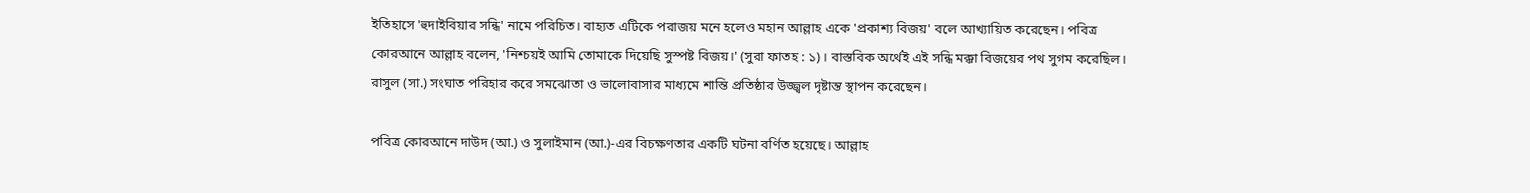ইতিহাসে 'হুদাইবিয়ার সন্ধি' নামে পরিচিত। বাহ্যত এটিকে পরাজয় মনে হলেও মহান আল্লাহ একে 'প্রকাশ্য বিজয়' বলে আখ্যায়িত করেছেন। পবিত্র কোরআনে আল্লাহ বলেন, 'নিশ্চয়ই আমি তোমাকে দিয়েছি সুস্পষ্ট বিজয়।' (সুরা ফাতহ : ১)। বাস্তবিক অর্থেই এই সন্ধি মক্কা বিজয়ের পথ সুগম করেছিল। রাসুল (সা.) সংঘাত পরিহার করে সমঝোতা ও ভালোবাসার মাধ্যমে শান্তি প্রতিষ্ঠার উজ্জ্বল দৃষ্টান্ত স্থাপন করেছেন।

পবিত্র কোরআনে দাউদ (আ.) ও সুলাইমান (আ.)-এর বিচক্ষণতার একটি ঘটনা বর্ণিত হয়েছে। আল্লাহ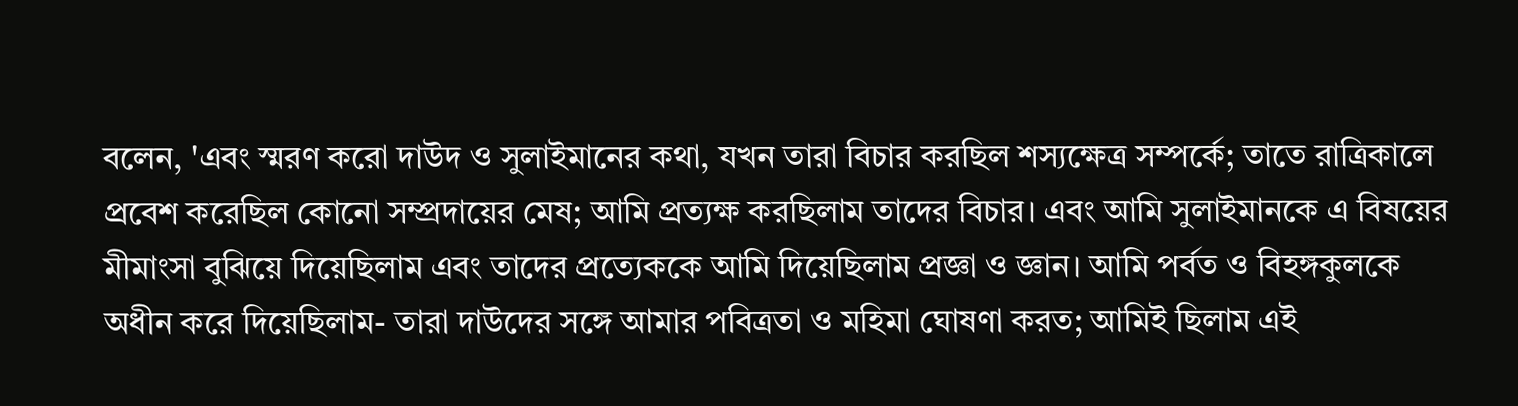বলেন, 'এবং স্মরণ করো দাউদ ও সুলাইমানের কথা, যখন তারা বিচার করছিল শস্যক্ষেত্র সম্পর্কে; তাতে রাত্রিকালে প্রবেশ করেছিল কোনো সম্প্রদায়ের মেষ; আমি প্রত্যক্ষ করছিলাম তাদের বিচার। এবং আমি সুলাইমানকে এ বিষয়ের মীমাংসা বুঝিয়ে দিয়েছিলাম এবং তাদের প্রত্যেককে আমি দিয়েছিলাম প্রজ্ঞা ও জ্ঞান। আমি পর্বত ও বিহঙ্গকুলকে অধীন করে দিয়েছিলাম- তারা দাউদের সঙ্গে আমার পবিত্রতা ও মহিমা ঘোষণা করত; আমিই ছিলাম এই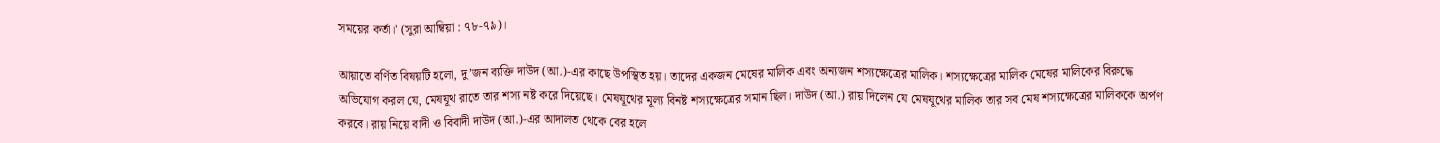সময়ের কর্তা।' (সুরা আম্বিয়া : ৭৮-৭৯)।

আয়াতে বর্ণিত বিষয়টি হলো, দু’জন ব্যক্তি দাউদ (আ.)-এর কাছে উপস্থিত হয়। তাদের একজন মেষের মালিক এবং অন্যজন শস্যক্ষেত্রের মালিক। শস্যক্ষেত্রের মালিক মেষের মালিকের বিরুদ্ধে অভিযোগ করল যে, মেষযূথ রাতে তার শস্য নষ্ট করে দিয়েছে। মেষযূথের মূল্য বিনষ্ট শস্যক্ষেত্রের সমান ছিল। দাউদ (আ.) রায় দিলেন যে মেষযূথের মালিক তার সব মেষ শস্যক্ষেত্রের মালিককে অর্পণ করবে। রায় নিয়ে বাদী ও বিবাদী দাউদ (আ.)-এর আদালত থেকে বের হলে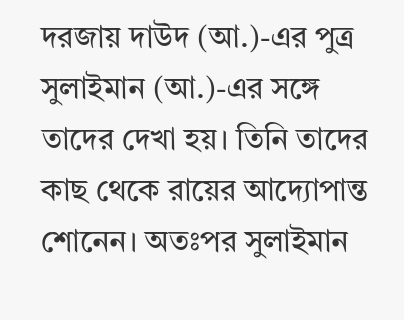দরজায় দাউদ (আ.)-এর পুত্র সুলাইমান (আ.)-এর সঙ্গে তাদের দেখা হয়। তিনি তাদের কাছ থেকে রায়ের আদ্যোপান্ত শোনেন। অতঃপর সুলাইমান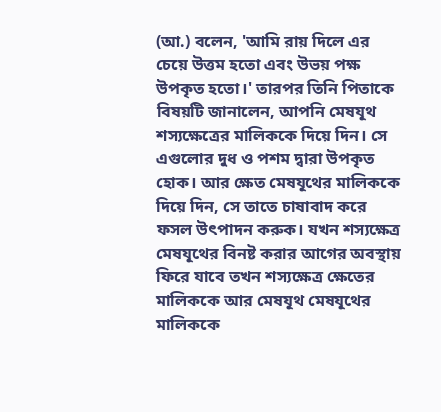(আ.) বলেন, 'আমি রায় দিলে এর চেয়ে উত্তম হতো এবং উভয় পক্ষ উপকৃত হতো।' তারপর তিনি পিতাকে বিষয়টি জানালেন, আপনি মেষযূথ শস্যক্ষেত্রের মালিককে দিয়ে দিন। সে এগুলোর দুধ ও পশম দ্বারা উপকৃত হোক। আর ক্ষেত মেষযূথের মালিককে দিয়ে দিন, সে তাতে চাষাবাদ করে ফসল উৎপাদন করুক। যখন শস্যক্ষেত্র মেষযূথের বিনষ্ট করার আগের অবস্থায় ফিরে যাবে তখন শস্যক্ষেত্র ক্ষেতের মালিককে আর মেষযূথ মেষযূথের মালিককে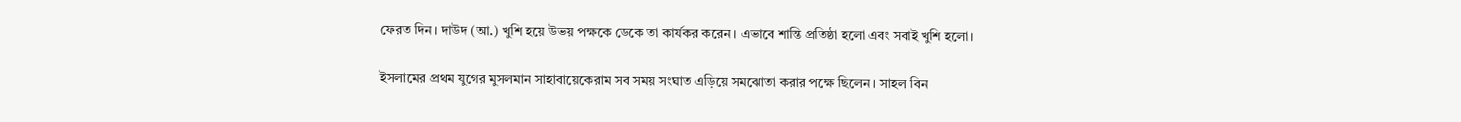ফেরত দিন। দাউদ (আ.) খুশি হয়ে উভয় পক্ষকে ডেকে তা কার্যকর করেন। এভাবে শান্তি প্রতিষ্ঠা হলো এবং সবাই খুশি হলো।

ইসলামের প্রথম যুগের মুসলমান সাহাবায়েকেরাম সব সময় সংঘাত এড়িয়ে সমঝোতা করার পক্ষে ছিলেন। সাহল বিন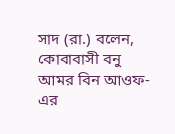সাদ (রা.) বলেন, কোবাবাসী বনু আমর বিন আওফ-এর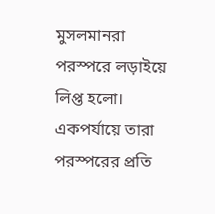মুসলমানরা পরস্পরে লড়াইয়ে লিপ্ত হলো। একপর্যায়ে তারা পরস্পরের প্রতি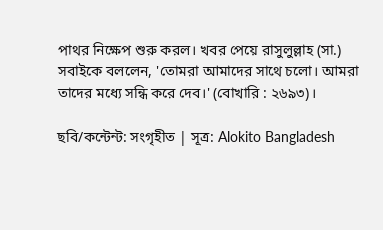পাথর নিক্ষেপ শুরু করল। খবর পেয়ে রাসুলুল্লাহ (সা.) সবাইকে বললেন, 'তোমরা আমাদের সাথে চলো। আমরা তাদের মধ্যে সন্ধি করে দেব।' (বোখারি : ২৬৯৩)।

ছবি/কন্টেন্ট: সংগৃহীত | সূত্র: Alokito Bangladesh